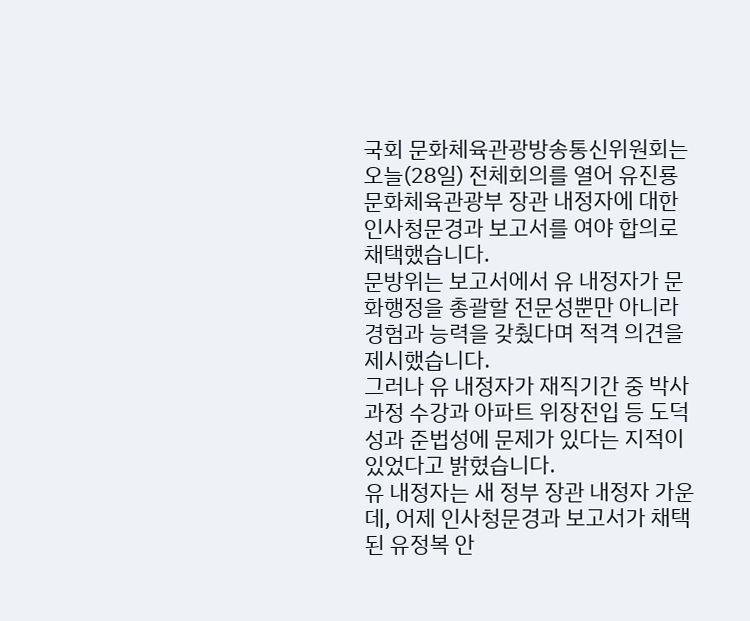국회 문화체육관광방송통신위원회는 오늘(28일) 전체회의를 열어 유진룡 문화체육관광부 장관 내정자에 대한 인사청문경과 보고서를 여야 합의로 채택했습니다.
문방위는 보고서에서 유 내정자가 문화행정을 총괄할 전문성뿐만 아니라 경험과 능력을 갖췄다며 적격 의견을 제시했습니다.
그러나 유 내정자가 재직기간 중 박사과정 수강과 아파트 위장전입 등 도덕성과 준법성에 문제가 있다는 지적이 있었다고 밝혔습니다.
유 내정자는 새 정부 장관 내정자 가운데, 어제 인사청문경과 보고서가 채택된 유정복 안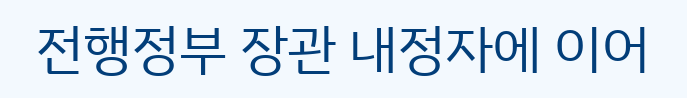전행정부 장관 내정자에 이어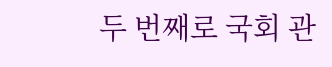두 번째로 국회 관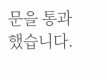문을 통과했습니다.